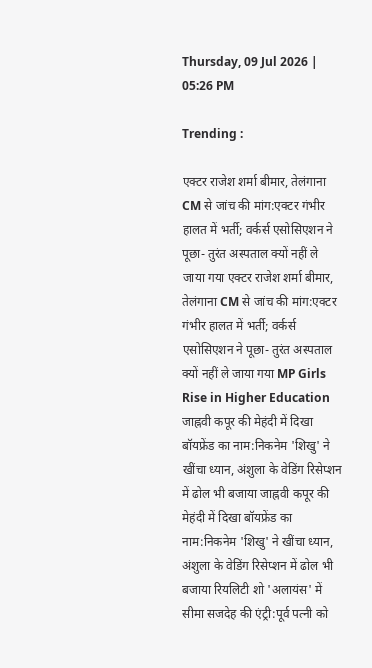Thursday, 09 Jul 2026 | 05:26 PM

Trending :

एक्टर राजेश शर्मा बीमार, तेलंगाना CM से जांच की मांग:एक्टर गंभीर हालत में भर्ती; वर्कर्स एसोसिएशन ने पूछा- तुरंत अस्पताल क्यों नहीं ले जाया गया एक्टर राजेश शर्मा बीमार, तेलंगाना CM से जांच की मांग:एक्टर गंभीर हालत में भर्ती; वर्कर्स एसोसिएशन ने पूछा- तुरंत अस्पताल क्यों नहीं ले जाया गया MP Girls Rise in Higher Education जाह्नवी कपूर की मेहंदी में दिखा बॉयफ्रेंड का नाम:निकनेम 'शिखु' ने खींचा ध्यान, अंशुला के वेडिंग रिसेप्शन में ढोल भी बजाया जाह्नवी कपूर की मेहंदी में दिखा बॉयफ्रेंड का नाम:निकनेम 'शिखु' ने खींचा ध्यान, अंशुला के वेडिंग रिसेप्शन में ढोल भी बजाया रियलिटी शो 'अलायंस' में सीमा सजदेह की एंट्री:पूर्व पत्नी को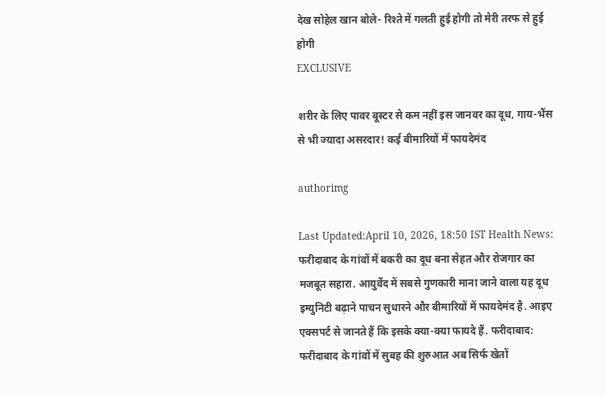देख सोहेल खान बोले- रिश्ते में गलती हुई होगी तो मेरी तरफ से हुई होगी
EXCLUSIVE

शरीर के लिए पावर बूस्टर से कम नहीं इस जानवर का दूध, गाय-भैंस से भी ज्यादा असरदार! कई बीमारियों में फायदेमंद

authorimg

Last Updated:April 10, 2026, 18:50 IST Health News: फरीदाबाद के गांवों में बकरी का दूध बना सेहत और रोजगार का मजबूत सहारा. आयुर्वेद में सबसे गुणकारी माना जाने वाला यह दूध इम्युनिटी बढ़ाने पाचन सुधारने और बीमारियों में फायदेमंद है. आइए एक्सपर्ट से जानते हैं कि इसके क्या-क्या फायदे हैं. फरीदाबाद: फरीदाबाद के गांवों में सुबह की शुरुआत अब सिर्फ खेतों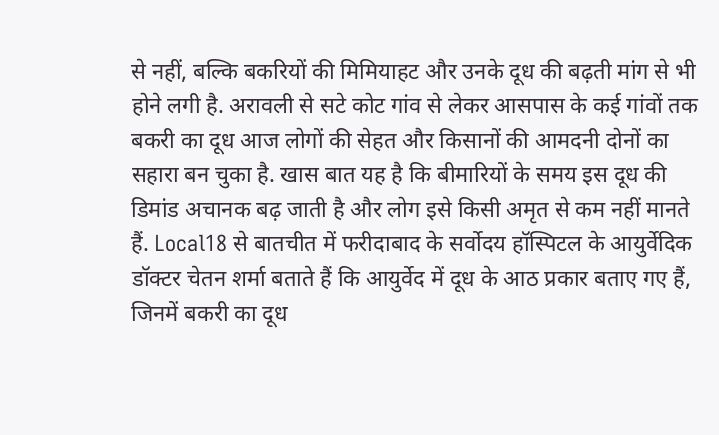से नहीं, बल्कि बकरियों की मिमियाहट और उनके दूध की बढ़ती मांग से भी होने लगी है. अरावली से सटे कोट गांव से लेकर आसपास के कई गांवों तक बकरी का दूध आज लोगों की सेहत और किसानों की आमदनी दोनों का सहारा बन चुका है. खास बात यह है कि बीमारियों के समय इस दूध की डिमांड अचानक बढ़ जाती है और लोग इसे किसी अमृत से कम नहीं मानते हैं. Local18 से बातचीत में फरीदाबाद के सर्वोदय हॉस्पिटल के आयुर्वेदिक डॉक्टर चेतन शर्मा बताते हैं कि आयुर्वेद में दूध के आठ प्रकार बताए गए हैं, जिनमें बकरी का दूध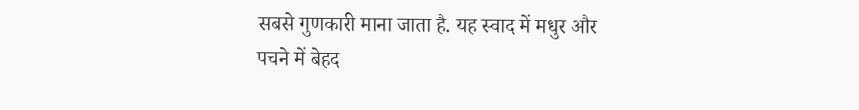सबसे गुणकारी माना जाता है. यह स्वाद में मधुर और पचने में बेहद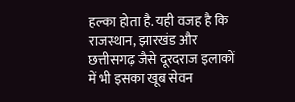हल्का होता है. यही वजह है कि राजस्थान, झारखंड और छत्तीसगढ़ जैसे दूरदराज इलाकों में भी इसका खूब सेवन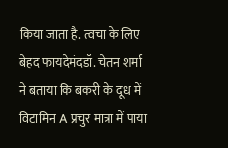किया जाता है. त्वचा के लिए बेहद फायदेमंदडॉ. चेतन शर्मा ने बताया कि बकरी के दूध में विटामिन A प्रचुर मात्रा में पाया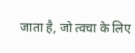जाता है, जो त्वचा के लिए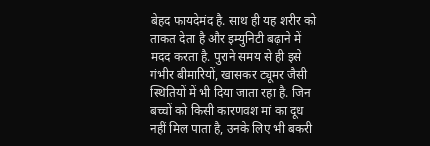बेहद फायदेमंद है. साथ ही यह शरीर को ताकत देता है और इम्युनिटी बढ़ाने में मदद करता है. पुराने समय से ही इसे गंभीर बीमारियों, खासकर ट्यूमर जैसी स्थितियों में भी दिया जाता रहा है. जिन बच्चों को किसी कारणवश मां का दूध नहीं मिल पाता है, उनके लिए भी बकरी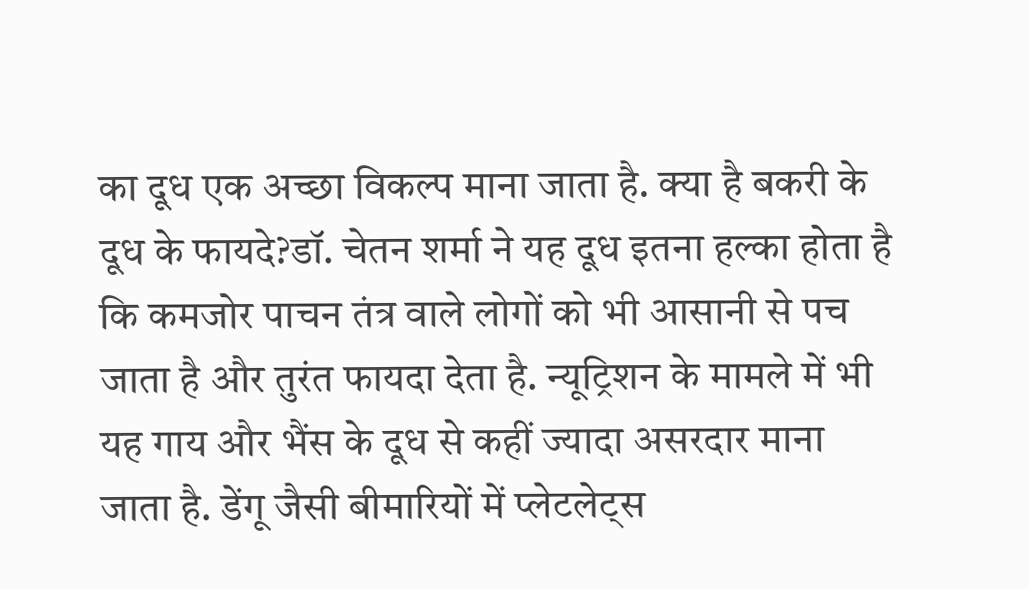का दूध एक अच्छा विकल्प माना जाता है. क्या है बकरी के दूध के फायदे?डॉ. चेतन शर्मा ने यह दूध इतना हल्का होता है कि कमजोर पाचन तंत्र वाले लोगों को भी आसानी से पच जाता है और तुरंत फायदा देता है. न्यूट्रिशन के मामले में भी यह गाय और भैंस के दूध से कहीं ज्यादा असरदार माना जाता है. डेंगू जैसी बीमारियों में प्लेटलेट्स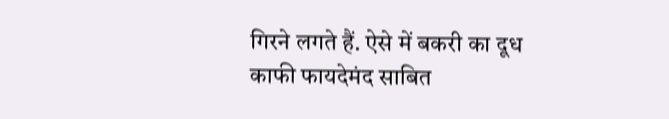गिरने लगते हैं. ऐसे में बकरी का दूध काफी फायदेमंद साबित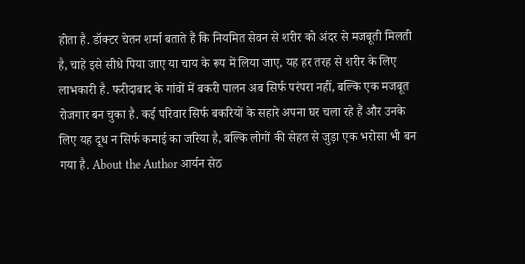होता है. डॉक्टर चेतन शर्मा बताते हैं कि नियमित सेवन से शरीर को अंदर से मजबूती मिलती है, चाहे इसे सीधे पिया जाए या चाय के रूप में लिया जाए, यह हर तरह से शरीर के लिए लाभकारी है. फरीदाबाद के गांवों में बकरी पालन अब सिर्फ परंपरा नहीं, बल्कि एक मजबूत रोजगार बन चुका है. कई परिवार सिर्फ बकरियों के सहारे अपना घर चला रहे हैं और उनके लिए यह दूध न सिर्फ कमाई का जरिया है, बल्कि लोगों की सेहत से जुड़ा एक भरोसा भी बन गया है. About the Author आर्यन सेठ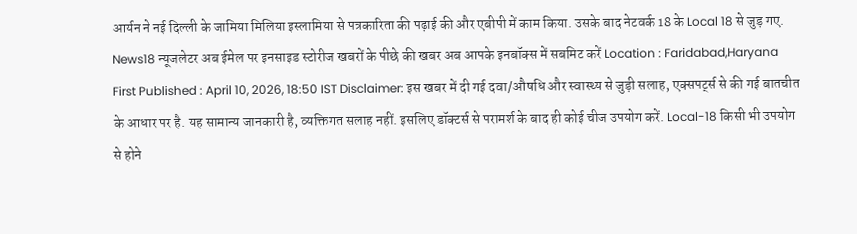आर्यन ने नई दिल्ली के जामिया मिलिया इस्लामिया से पत्रकारिता की पढ़ाई की और एबीपी में काम किया. उसके बाद नेटवर्क 18 के Local 18 से जुड़ गए. News18 न्यूजलेटर अब ईमेल पर इनसाइड स्‍टोर‍ीज खबरों के पीछे की खबर अब आपके इनबॉक्‍स में सबमिट करें Location : Faridabad,Haryana First Published : April 10, 2026, 18:50 IST Disclaimer: इस खबर में दी गई दवा/औषधि और स्वास्थ्य से जुड़ी सलाह, एक्सपर्ट्स से की गई बातचीत के आधार पर है. यह सामान्य जानकारी है, व्यक्तिगत सलाह नहीं. इसलिए डॉक्टर्स से परामर्श के बाद ही कोई चीज उपयोग करें. Local-18 किसी भी उपयोग से होने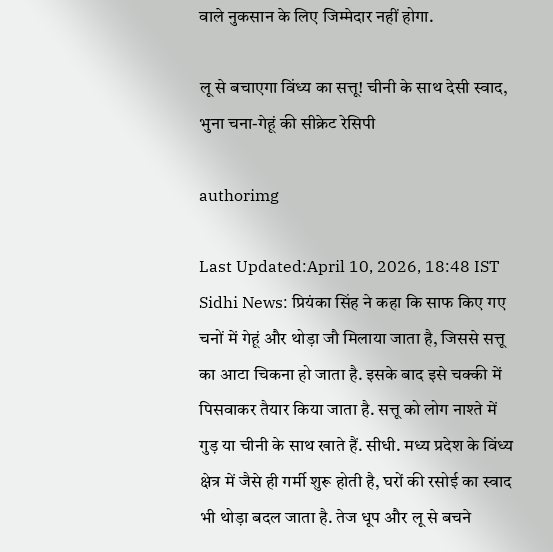वाले नुकसान के लिए जिम्मेदार नहीं होगा.

लू से बचाएगा विंध्य का सत्तू! चीनी के साथ देसी स्वाद, भुना चना-गेहूं की सीक्रेट रेसिपी

authorimg

Last Updated:April 10, 2026, 18:48 IST Sidhi News: प्रियंका सिंह ने कहा कि साफ किए गए चनों में गेहूं और थोड़ा जौ मिलाया जाता है, जिससे सत्तू का आटा चिकना हो जाता है. इसके बाद इसे चक्की में पिसवाकर तैयार किया जाता है. सत्तू को लोग नाश्ते में गुड़ या चीनी के साथ खाते हैं. सीधी. मध्य प्रदेश के विंध्य क्षेत्र में जैसे ही गर्मी शुरू होती है, घरों की रसोई का स्वाद भी थोड़ा बदल जाता है. तेज धूप और लू से बचने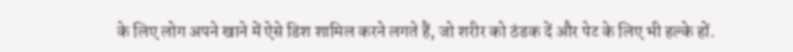के लिए लोग अपने खाने में ऐसे डिश शामिल करने लगते हैं, जो शरीर को ठंडक दें और पेट के लिए भी हल्के हों.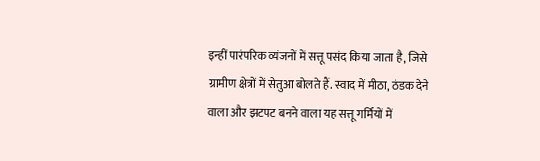इन्हीं पारंपरिक व्यंजनों में सत्तू पसंद किया जाता है, जिसे ग्रामीण क्षेत्रों में सेतुआ बोलते हैं. स्वाद में मीठा, ठंडक देने वाला और झटपट बनने वाला यह सत्तू गर्मियों में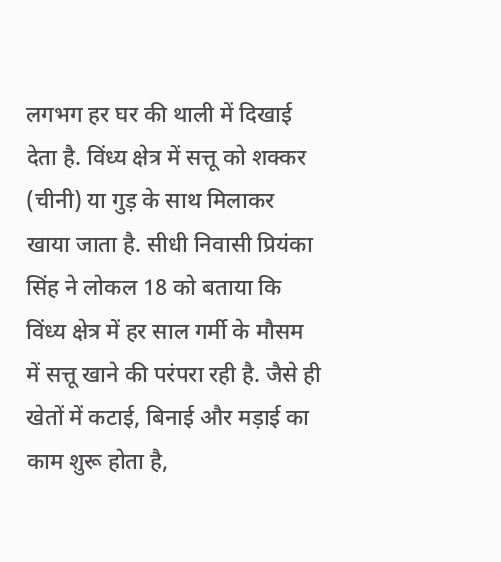लगभग हर घर की थाली में दिखाई देता है. विंध्य क्षेत्र में सत्तू को शक्कर (चीनी) या गुड़ के साथ मिलाकर खाया जाता है. सीधी निवासी प्रियंका सिंह ने लोकल 18 को बताया कि विंध्य क्षेत्र में हर साल गर्मी के मौसम में सत्तू खाने की परंपरा रही है. जैसे ही खेतों में कटाई, बिनाई और मड़ाई का काम शुरू होता है,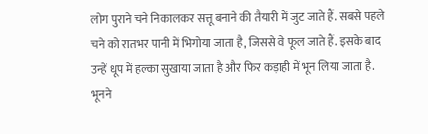लोग पुराने चने निकालकर सत्तू बनाने की तैयारी में जुट जाते हैं. सबसे पहले चने को रातभर पानी में भिगोया जाता है, जिससे वे फूल जाते हैं. इसके बाद उन्हें धूप में हल्का सुखाया जाता है और फिर कड़ाही में भून लिया जाता है. भूनने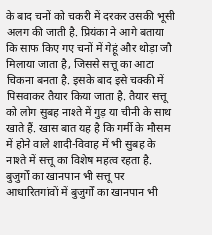के बाद चनों को चकरी में दरकर उसकी भूसी अलग की जाती है. प्रियंका ने आगे बताया कि साफ किए गए चनों में गेहूं और थोड़ा जौ मिलाया जाता है, जिससे सत्तू का आटा चिकना बनता है. इसके बाद इसे चक्की में पिसवाकर तैयार किया जाता है. तैयार सत्तू को लोग सुबह नाश्ते में गुड़ या चीनी के साथ खाते हैं. खास बात यह है कि गर्मी के मौसम में होने वाले शादी-विवाह में भी सुबह के नाश्ते में सत्तू का विशेष महत्व रहता है. बुजुर्गों का खानपान भी सत्तू पर आधारितगांवों में बुजुर्गों का खानपान भी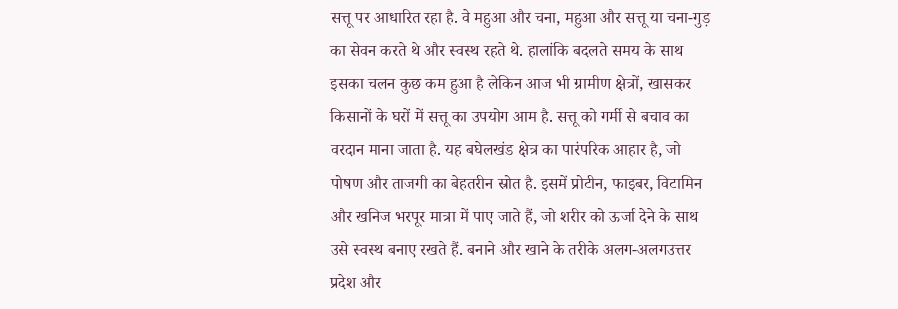सत्तू पर आधारित रहा है. वे महुआ और चना, महुआ और सत्तू या चना-गुड़ का सेवन करते थे और स्वस्थ रहते थे. हालांकि बदलते समय के साथ इसका चलन कुछ कम हुआ है लेकिन आज भी ग्रामीण क्षेत्रों, खासकर किसानों के घरों में सत्तू का उपयोग आम है. सत्तू को गर्मी से बचाव का वरदान माना जाता है. यह बघेलखंड क्षेत्र का पारंपरिक आहार है, जो पोषण और ताजगी का बेहतरीन स्रोत है. इसमें प्रोटीन, फाइबर, विटामिन और खनिज भरपूर मात्रा में पाए जाते हैं, जो शरीर को ऊर्जा देने के साथ उसे स्वस्थ बनाए रखते हैं. बनाने और खाने के तरीके अलग-अलगउत्तर प्रदेश और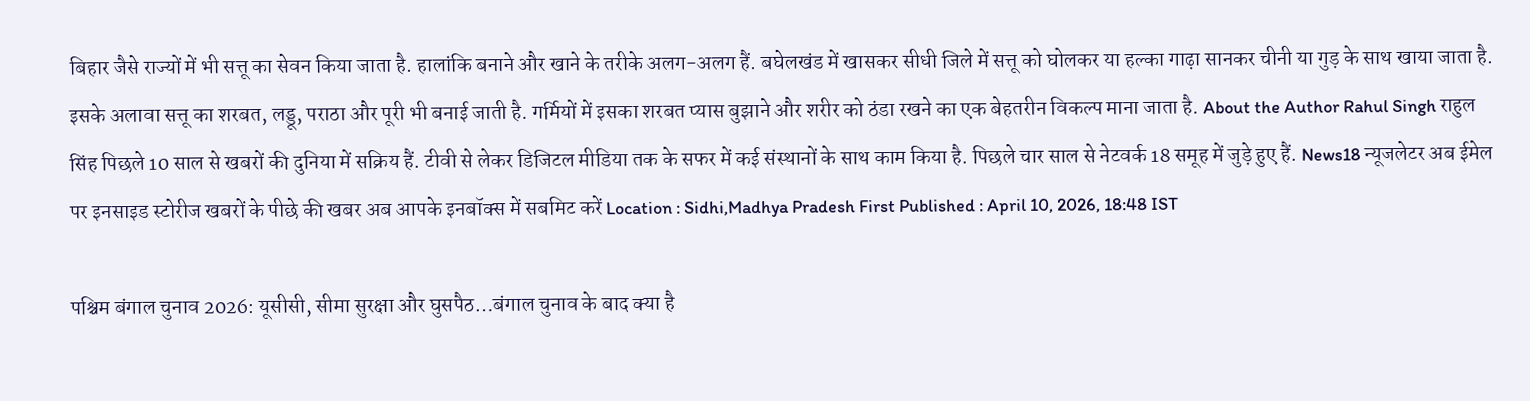बिहार जैसे राज्यों में भी सत्तू का सेवन किया जाता है. हालांकि बनाने और खाने के तरीके अलग-अलग हैं. बघेलखंड में खासकर सीधी जिले में सत्तू को घोलकर या हल्का गाढ़ा सानकर चीनी या गुड़ के साथ खाया जाता है. इसके अलावा सत्तू का शरबत, लड्डू, पराठा और पूरी भी बनाई जाती है. गर्मियों में इसका शरबत प्यास बुझाने और शरीर को ठंडा रखने का एक बेहतरीन विकल्प माना जाता है. About the Author Rahul Singh राहुल सिंह पिछले 10 साल से खबरों की दुनिया में सक्रिय हैं. टीवी से लेकर डिजिटल मीडिया तक के सफर में कई संस्थानों के साथ काम किया है. पिछले चार साल से नेटवर्क 18 समूह में जुड़े हुए हैं. News18 न्यूजलेटर अब ईमेल पर इनसाइड स्‍टोर‍ीज खबरों के पीछे की खबर अब आपके इनबॉक्‍स में सबमिट करें Location : Sidhi,Madhya Pradesh First Published : April 10, 2026, 18:48 IST

पश्चिम बंगाल चुनाव 2026: यूसीसी, सीमा सुरक्षा और घुसपैठ…बंगाल चुनाव के बाद क्या है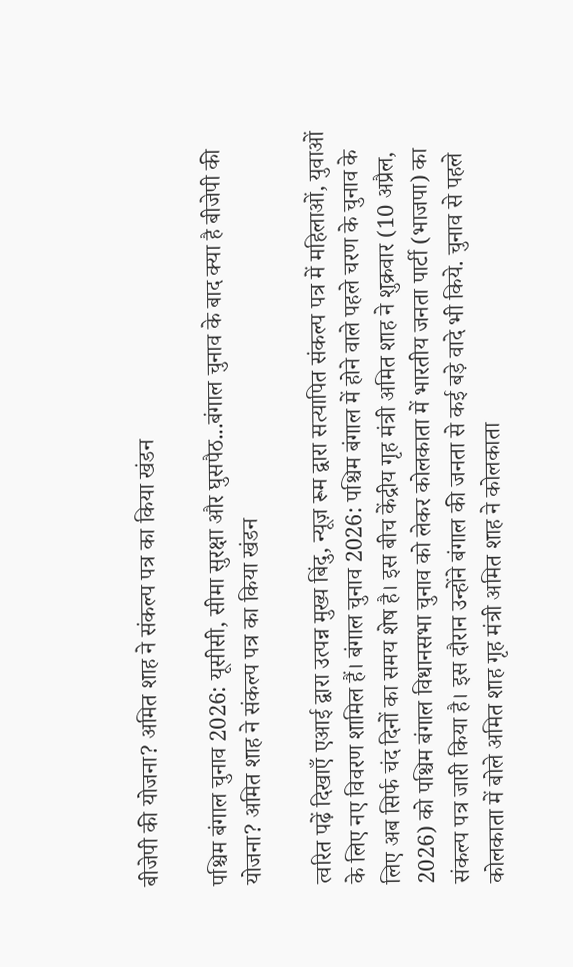बीजेपी की योजना? अमित शाह ने संकल्प पत्र का किया खंडन

पश्चिम बंगाल चुनाव 2026: यूसीसी, सीमा सुरक्षा और घुसपैठ...बंगाल चुनाव के बाद क्या है बीजेपी की योजना? अमित शाह ने संकल्प पत्र का किया खंडन

त्वरित पढ़ें दिखाएँ एआई द्वारा उत्पन्न मुख्य बिंदु, न्यूज़ रूम द्वारा सत्यापित संकल्प पत्र में महिलाओं, युवाओं के लिए नए विवरण शामिल हैं। बंगाल चुनाव 2026: पश्चिम बंगाल में होने वाले पहले चरण के चुनाव के लिए अब सिर्फ चंद दिनों का समय शेष है। इस बीच केंद्रीय गृह मंत्री अमित शाह ने शुक्रवार (10 अप्रैल, 2026) को पश्चिम बंगाल विधानसभा चुनाव को लेकर कोलकाता में भारतीय जनता पार्टी (भाजपा) का संकल्प पत्र जारी किया है। इस दौरान उन्होंने बंगाल की जनता से कई बड़े वादे भी किये. चुनाव से पहले कोलकाता में बोले अमित शाह गृह मंत्री अमित शाह ने कोलकाता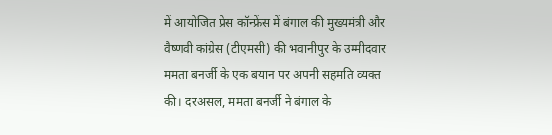में आयोजित प्रेस कॉन्फ्रेंस में बंगाल की मुख्यमंत्री और वैष्णवी कांग्रेस (टीएमसी) की भवानीपुर के उम्मीदवार ममता बनर्जी के एक बयान पर अपनी सहमति व्यक्त की। दरअसल, ममता बनर्जी ने बंगाल के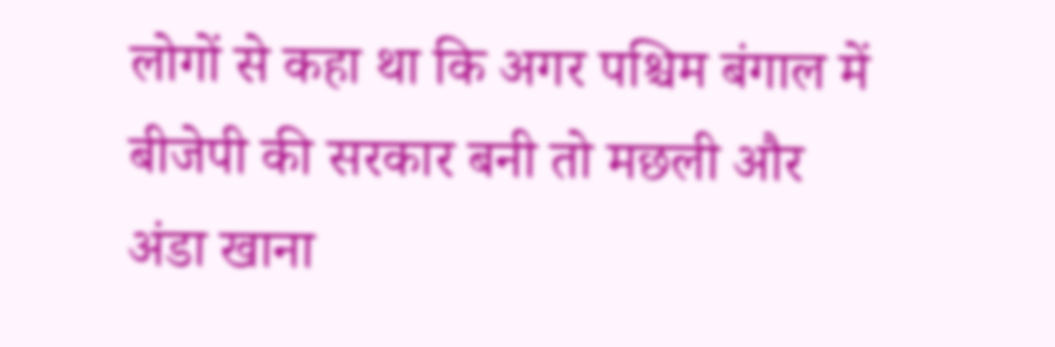लोगों से कहा था कि अगर पश्चिम बंगाल में बीजेपी की सरकार बनी तो मछली और अंडा खाना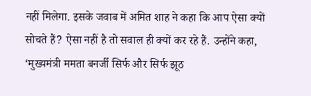नहीं मिलेगा. इसके जवाब में अमित शाह ने कहा कि आप ऐसा क्यों सोचते हैं? ऐसा नहीं है तो सवाल ही क्यों कर रहे हैं. उन्होंने कहा, ‘मुख्यमंत्री ममता बनर्जी सिर्फ और सिर्फ झूठ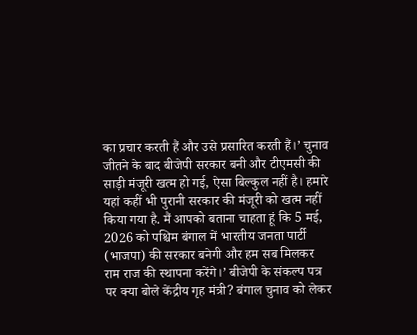का प्रचार करती हैं और उसे प्रसारित करती हैं।’ चुनाव जीतने के बाद बीजेपी सरकार बनी और टीएमसी की साड़ी मंजूरी खत्म हो गई, ऐसा बिल्कुल नहीं है। हमारे यहां कहीं भी पुरानी सरकार की मंजूरी को खत्म नहीं किया गया है. मैं आपको बताना चाहता हूं कि 5 मई, 2026 को पश्चिम बंगाल में भारतीय जनता पार्टी (भाजपा) की सरकार बनेगी और हम सब मिलकर राम राज की स्थापना करेंगे।’ बीजेपी के संकल्प पत्र पर क्या बोले केंद्रीय गृह मंत्री? बंगाल चुनाव को लेकर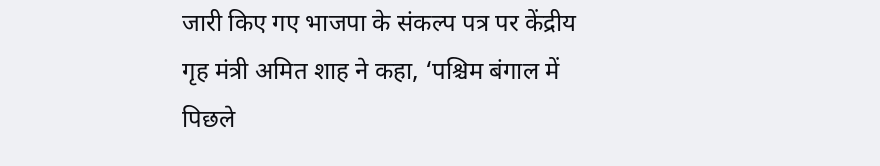जारी किए गए भाजपा के संकल्प पत्र पर केंद्रीय गृह मंत्री अमित शाह ने कहा, ‘पश्चिम बंगाल में पिछले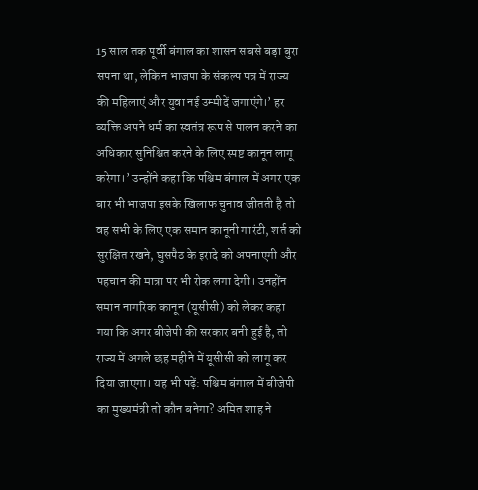15 साल तक पूर्वी बंगाल का शासन सबसे बड़ा बुरा सपना था, लेकिन भाजपा के संकल्प पत्र में राज्य की महिलाएं और युवा नई उम्मीदें जगाएंगे।’ हर व्यक्ति अपने धर्म का स्वतंत्र रूप से पालन करने का अधिकार सुनिश्चित करने के लिए स्पष्ट कानून लागू करेगा।’ उन्होंने कहा कि पश्चिम बंगाल में अगर एक बार भी भाजपा इसके खिलाफ चुनाव जीतती है तो वह सभी के लिए एक समान कानूनी गारंटी, शर्त को सुरक्षित रखने, घुसपैठ के इरादे को अपनाएगी और पहचान की मात्रा पर भी रोक लगा देगी। उनहोंन समान नागरिक कानून (यूसीसी) को लेकर कहा गया कि अगर बीजेपी की सरकार बनी हुई है, तो राज्य में अगले छह महीने में यूसीसी को लागू कर दिया जाएगा। यह भी पढ़ें: पश्चिम बंगाल में बीजेपी का मुख्यमंत्री तो कौन बनेगा? अमित शाह ने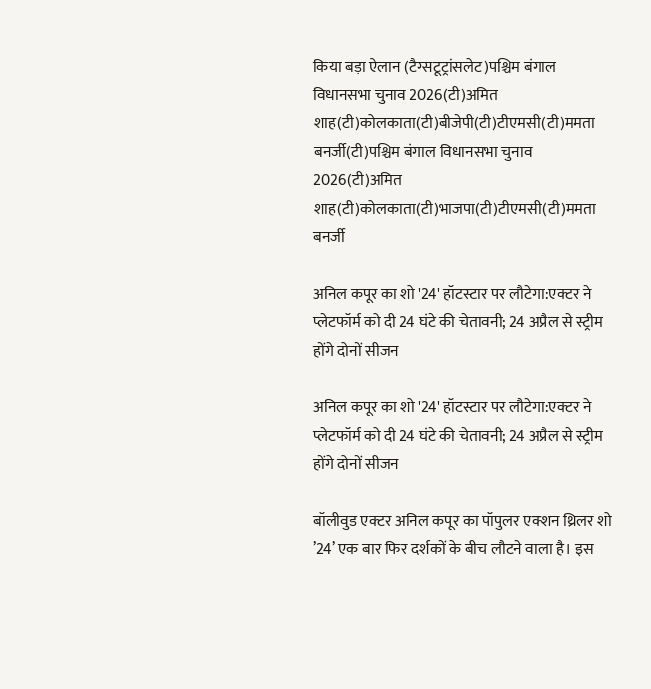किया बड़ा ऐलान (टैग्सटूट्रांसलेट)पश्चिम बंगाल विधानसभा चुनाव 2026(टी)अमित शाह(टी)कोलकाता(टी)बीजेपी(टी)टीएमसी(टी)ममता बनर्जी(टी)पश्चिम बंगाल विधानसभा चुनाव 2026(टी)अमित शाह(टी)कोलकाता(टी)भाजपा(टी)टीएमसी(टी)ममता बनर्जी

अनिल कपूर का शो '24' हॉटस्टार पर लौटेगा:एक्टर ने प्लेटफॉर्म को दी 24 घंटे की चेतावनी; 24 अप्रैल से स्ट्रीम होंगे दोनों सीजन

अनिल कपूर का शो '24' हॉटस्टार पर लौटेगा:एक्टर ने प्लेटफॉर्म को दी 24 घंटे की चेतावनी; 24 अप्रैल से स्ट्रीम होंगे दोनों सीजन

बॉलीवुड एक्टर अनिल कपूर का पॉपुलर एक्शन थ्रिलर शो ’24’ एक बार फिर दर्शकों के बीच लौटने वाला है। इस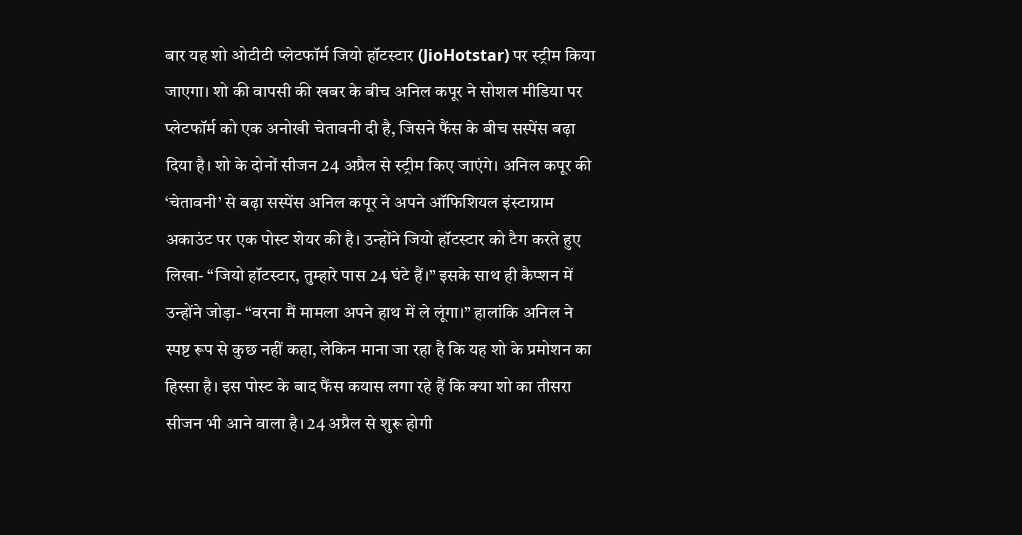बार यह शो ओटीटी प्लेटफॉर्म जियो हॉटस्टार (JioHotstar) पर स्ट्रीम किया जाएगा। शो की वापसी की खबर के बीच अनिल कपूर ने सोशल मीडिया पर प्लेटफॉर्म को एक अनोखी चेतावनी दी है, जिसने फैंस के बीच सस्पेंस बढ़ा दिया है। शो के दोनों सीजन 24 अप्रैल से स्ट्रीम किए जाएंगे। अनिल कपूर की ‘चेतावनी’ से बढ़ा सस्पेंस अनिल कपूर ने अपने ऑफिशियल इंस्टाग्राम अकाउंट पर एक पोस्ट शेयर की है। उन्होंने जियो हॉटस्टार को टैग करते हुए लिखा- “जियो हॉटस्टार, तुम्हारे पास 24 घंटे हैं।” इसके साथ ही कैप्शन में उन्होंने जोड़ा- “वरना मैं मामला अपने हाथ में ले लूंगा।” हालांकि अनिल ने स्पष्ट रूप से कुछ नहीं कहा, लेकिन माना जा रहा है कि यह शो के प्रमोशन का हिस्सा है। इस पोस्ट के बाद फैंस कयास लगा रहे हैं कि क्या शो का तीसरा सीजन भी आने वाला है। 24 अप्रैल से शुरू होगी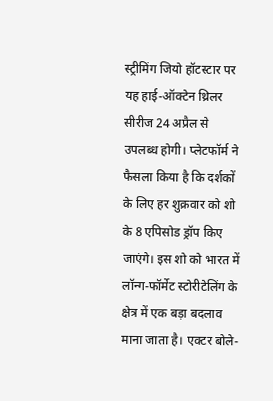स्ट्रीमिंग जियो हॉटस्टार पर यह हाई-ऑक्टेन थ्रिलर सीरीज 24 अप्रैल से उपलब्ध होगी। प्लेटफॉर्म ने फैसला किया है कि दर्शकों के लिए हर शुक्रवार को शो के 8 एपिसोड ड्रॉप किए जाएंगे। इस शो को भारत में लॉन्ग-फॉर्मेट स्टोरीटेलिंग के क्षेत्र में एक बड़ा बदलाव माना जाता है। एक्टर बोले-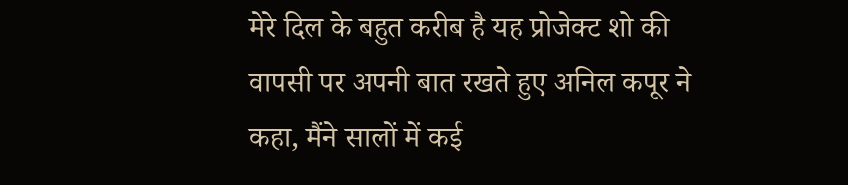मेरे दिल के बहुत करीब है यह प्रोजेक्ट शो की वापसी पर अपनी बात रखते हुए अनिल कपूर ने कहा, मैंने सालों में कई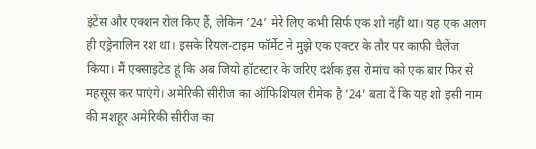इंटेंस और एक्शन रोल किए हैं, लेकिन ’24’ मेरे लिए कभी सिर्फ एक शो नहीं था। यह एक अलग ही एड्रेनालिन रश था। इसके रियल-टाइम फॉर्मेट ने मुझे एक एक्टर के तौर पर काफी चैलेंज किया। मैं एक्साइटेड हूं कि अब जियो हॉटस्टार के जरिए दर्शक इस रोमांच को एक बार फिर से महसूस कर पाएंगे। अमेरिकी सीरीज का ऑफिशियल रीमेक है ’24’ बता दें कि यह शो इसी नाम की मशहूर अमेरिकी सीरीज का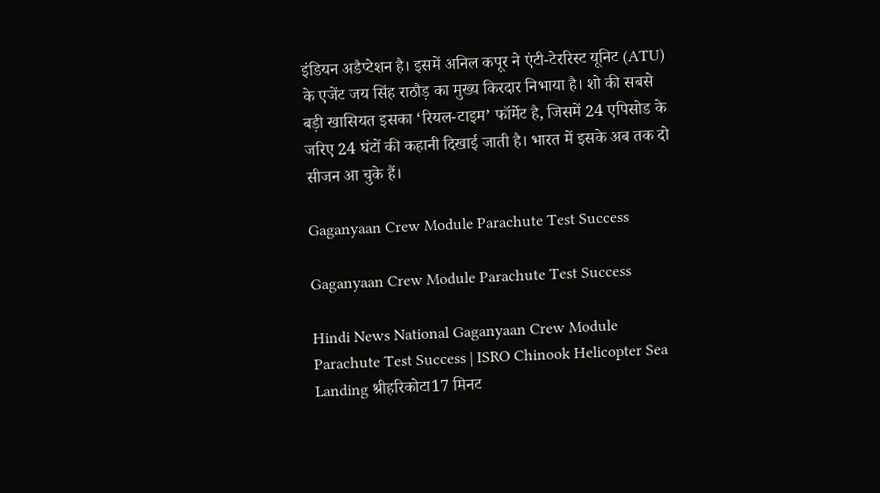इंडियन अडैप्टेशन है। इसमें अनिल कपूर ने एंटी-टेररिस्ट यूनिट (ATU) के एजेंट जय सिंह राठौड़ का मुख्य किरदार निभाया है। शो की सबसे बड़ी खासियत इसका ‘रियल-टाइम’ फॉर्मेट है, जिसमें 24 एपिसोड के जरिए 24 घंटों की कहानी दिखाई जाती है। भारत में इसके अब तक दो सीजन आ चुके हैं।

Gaganyaan Crew Module Parachute Test Success

Gaganyaan Crew Module Parachute Test Success

Hindi News National Gaganyaan Crew Module Parachute Test Success | ISRO Chinook Helicopter Sea Landing श्रीहरिकोटा17 मिनट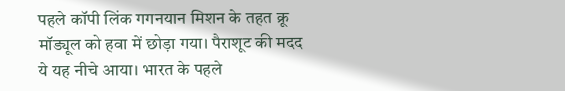पहले कॉपी लिंक गगनयान मिशन के तहत क्रू मॉड्यूल को हवा में छोड़ा गया। पैराशूट की मदद ये यह नीचे आया। भारत के पहले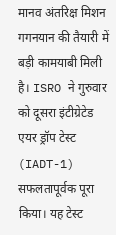मानव अंतरिक्ष मिशन गगनयान की तैयारी में बड़ी कामयाबी मिली है। ISRO ने गुरुवार को दूसरा इंटीग्रेटेड एयर ड्रॉप टेस्ट (IADT-1) सफलतापूर्वक पूरा किया। यह टेस्ट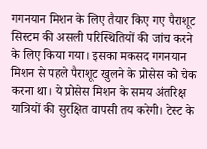गगनयान मिशन के लिए तैयार किए गए पैराशूट सिस्टम की असली परिस्थितियों की जांच करने के लिए किया गया। इसका मकसद गगनयान मिशन से पहले पैराशूट खुलने के प्रोसेस को चेक करना था। ये प्रोसेस मिशन के समय अंतरिक्ष यात्रियों की सुरक्षित वापसी तय करेगी। टेस्ट के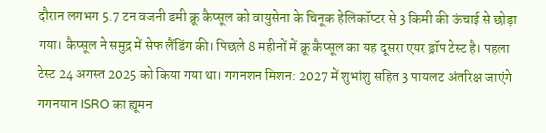दौरान लगभग 5.7 टन वजनी डमी क्रू कैप्सूल को वायुसेना के चिनूक हेलिकॉप्टर से 3 किमी की ऊंचाई से छोड़ा गया। कैप्सूल ने समुद्र में सेफ लैंडिंग की। पिछले 8 महीनों में क्रू कैप्सूल का यह दूसरा एयर ड्रॉप टेस्ट है। पहला टेस्ट 24 अगस्त 2025 को किया गया था। गगनशन मिशन: 2027 में शुभांशु सहित 3 पायलट अंतरिक्ष जाएंगे गगनयान ISRO का ह्यूमन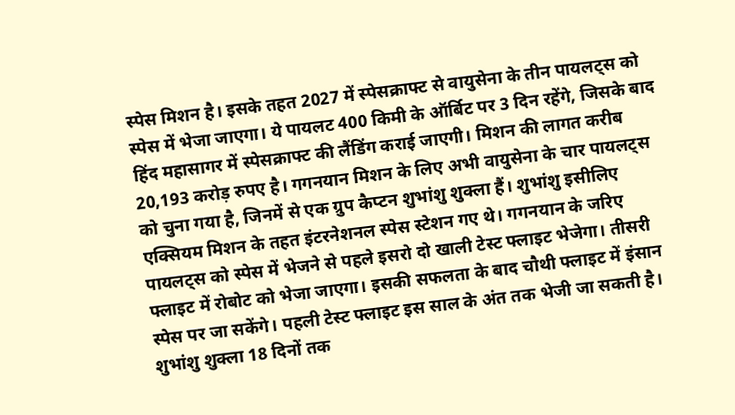स्पेस मिशन है। इसके तहत 2027 में स्पेसक्राफ्ट से वायुसेना के तीन पायलट्स को स्पेस में भेजा जाएगा। ये पायलट 400 किमी के ऑर्बिट पर 3 दिन रहेंगे, जिसके बाद हिंद महासागर में स्पेसक्राफ्ट की लैंडिंग कराई जाएगी। मिशन की लागत करीब 20,193 करोड़ रुपए है। गगनयान मिशन के लिए अभी वायुसेना के चार पायलट्स को चुना गया है, जिनमें से एक ग्रुप कैप्टन शुभांशु शुक्ला हैं। शुभांशु इसीलिए एक्सियम मिशन के तहत इंटरनेशनल स्पेस स्टेशन गए थे। गगनयान के जरिए पायलट्स को स्पेस में भेजने से पहले इसरो दो खाली टेस्ट फ्लाइट भेजेगा। तीसरी फ्लाइट में रोबोट को भेजा जाएगा। इसकी सफलता के बाद चौथी फ्लाइट में इंसान स्पेस पर जा सकेंगे। पहली टेस्ट फ्लाइट इस साल के अंत तक भेजी जा सकती है। शुभांशु शुक्ला 18 दिनों तक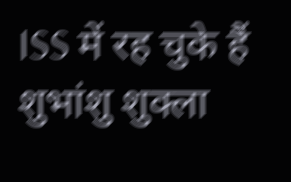ISS में रह चुके हैं शुभांशु शुक्ला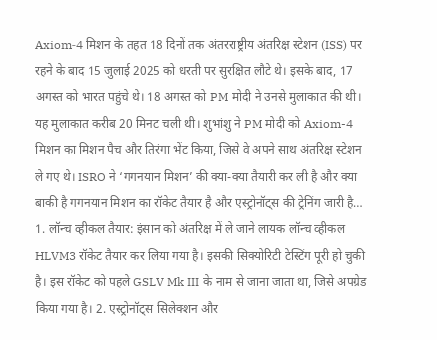Axiom‑4 मिशन के तहत 18 दिनों तक अंतरराष्ट्रीय अंतरिक्ष स्टेशन (ISS) पर रहने के बाद 15 जुलाई 2025 को धरती पर सुरक्षित लौटे थे। इसके बाद, 17 अगस्त को भारत पहुंचे थे। 18 अगस्त को PM मोदी ने उनसे मुलाकात की थी। यह मुलाकात करीब 20 मिनट चली थी। शुभांशु ने PM मोदी को Axiom-4 मिशन का मिशन पैच और तिरंगा भेंट किया, जिसे वे अपने साथ अंतरिक्ष स्टेशन ले गए थे। ISRO ने ‘गगनयान मिशन’ की क्या-क्या तैयारी कर ली है और क्या बाकी है गगनयान मिशन का रॉकेट तैयार है और एस्ट्रोनॉट्स की ट्रेनिंग जारी है… 1. लॉन्च व्हीकल तैयार: इंसान को अंतरिक्ष में ले जाने लायक लॉन्च व्हीकल HLVM3 रॉकेट तैयार कर लिया गया है। इसकी सिक्योरिटी टेस्टिंग पूरी हो चुकी है। इस रॉकेट को पहले GSLV Mk III के नाम से जाना जाता था, जिसे अपग्रेड किया गया है। 2. एस्ट्रोनॉट्स सिलेक्शन और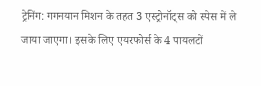ट्रेनिंग: गगनयान मिशन के तहत 3 एस्ट्रोनॉट्स को स्पेस में ले जाया जाएगा। इसके लिए एयरफोर्स के 4 पायलटों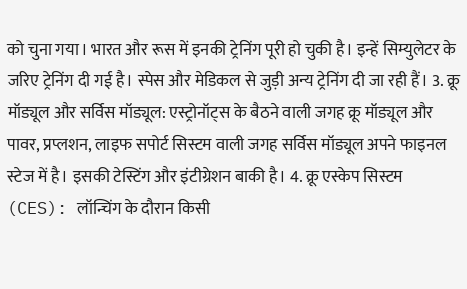को चुना गया। भारत और रूस में इनकी ट्रेनिंग पूरी हो चुकी है। इन्हें सिम्युलेटर के जरिए ट्रेनिंग दी गई है। स्पेस और मेडिकल से जुड़ी अन्य ट्रेनिंग दी जा रही हैं। 3. क्रू मॉड्यूल और सर्विस मॉड्यूल: एस्ट्रोनॉट्स के बैठने वाली जगह क्रू मॉड्यूल और पावर, प्रप्लशन, लाइफ सपोर्ट सिस्टम वाली जगह सर्विस मॉड्यूल अपने फाइनल स्टेज में है। इसकी टेस्टिंग और इंटीग्रेशन बाकी है। 4. क्रू एस्केप सिस्टम (CES): लॉन्चिंग के दौरान किसी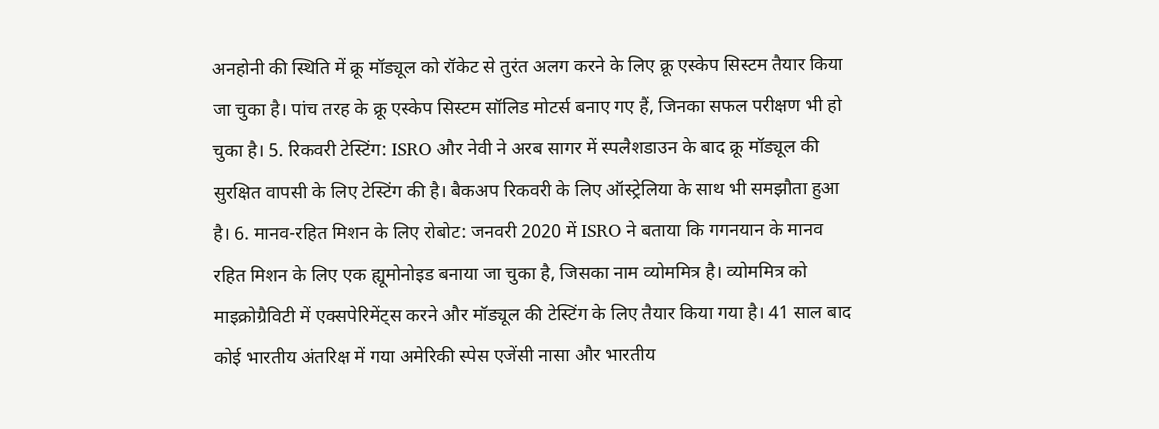अनहोनी की स्थिति में क्रू मॉड्यूल को रॉकेट से तुरंत अलग करने के लिए क्रू एस्केप सिस्टम तैयार किया जा चुका है। पांच तरह के क्रू एस्केप सिस्टम सॉलिड मोटर्स बनाए गए हैं, जिनका सफल परीक्षण भी हो चुका है। 5. रिकवरी टेस्टिंग: ISRO और नेवी ने अरब सागर में स्पलैशडाउन के बाद क्रू मॉड्यूल की सुरक्षित वापसी के लिए टेस्टिंग की है। बैकअप रिकवरी के लिए ऑस्ट्रेलिया के साथ भी समझौता हुआ है। 6. मानव-रहित मिशन के लिए रोबोट: जनवरी 2020 में ISRO ने बताया कि गगनयान के मानव रहित मिशन के लिए एक ह्यूमोनोइड बनाया जा चुका है, जिसका नाम व्योममित्र है। व्योममित्र को माइक्रोग्रैविटी में एक्सपेरिमेंट्स करने और मॉड्यूल की टेस्टिंग के लिए तैयार किया गया है। 41 साल बाद कोई भारतीय अंतरिक्ष में गया अमेरिकी स्पेस एजेंसी नासा और भारतीय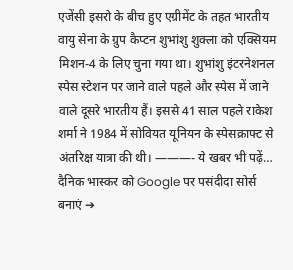एजेंसी इसरो के बीच हुए एग्रीमेंट के तहत भारतीय वायु सेना के ग्रुप कैप्टन शुभांशु शुक्ला को एक्सियम मिशन-4 के लिए चुना गया था। शुभांशु इंटरनेशनल स्पेस स्टेशन पर जाने वाले पहले और स्पेस में जाने वाले दूसरे भारतीय हैं। इससे 41 साल पहले राकेश शर्मा ने 1984 में सोवियत यूनियन के स्पेसक्राफ्ट से अंतरिक्ष यात्रा की थी। ———- ये खबर भी पढ़ें… दैनिक भास्कर को Google पर पसंदीदा सोर्स बनाएं ➔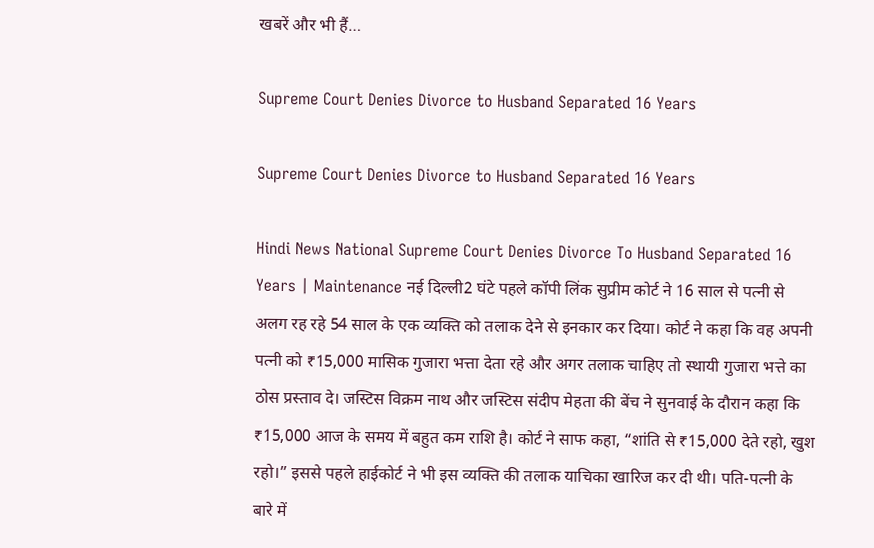खबरें और भी हैं…

Supreme Court Denies Divorce to Husband Separated 16 Years

Supreme Court Denies Divorce to Husband Separated 16 Years

Hindi News National Supreme Court Denies Divorce To Husband Separated 16 Years | Maintenance नई दिल्ली2 घंटे पहले कॉपी लिंक सुप्रीम कोर्ट ने 16 साल से पत्नी से अलग रह रहे 54 साल के एक व्यक्ति को तलाक देने से इनकार कर दिया। कोर्ट ने कहा कि वह अपनी पत्नी को ₹15,000 मासिक गुजारा भत्ता देता रहे और अगर तलाक चाहिए तो स्थायी गुजारा भत्ते का ठोस प्रस्ताव दे। जस्टिस विक्रम नाथ और जस्टिस संदीप मेहता की बेंच ने सुनवाई के दौरान कहा कि ₹15,000 आज के समय में बहुत कम राशि है। कोर्ट ने साफ कहा, “शांति से ₹15,000 देते रहो, खुश रहो।” इससे पहले हाईकोर्ट ने भी इस व्यक्ति की तलाक याचिका खारिज कर दी थी। पति-पत्नी के बारे में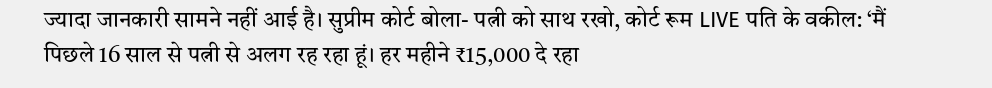ज्यादा जानकारी सामने नहीं आई है। सुप्रीम कोर्ट बोला- पत्नी को साथ रखो, कोर्ट रूम LIVE पति के वकील: ‘मैं पिछले 16 साल से पत्नी से अलग रह रहा हूं। हर महीने ₹15,000 दे रहा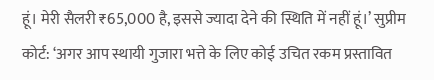हूं। मेरी सैलरी ₹65,000 है, इससे ज्यादा देने की स्थिति में नहीं हूं।’ सुप्रीम कोर्ट: ‘अगर आप स्थायी गुजारा भत्ते के लिए कोई उचित रकम प्रस्तावित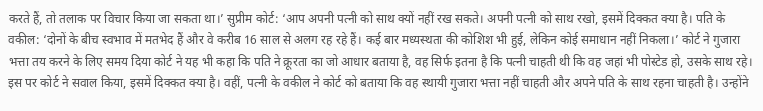करते हैं, तो तलाक पर विचार किया जा सकता था।’ सुप्रीम कोर्ट: ‘आप अपनी पत्नी को साथ क्यों नहीं रख सकते। अपनी पत्नी को साथ रखो, इसमें दिक्कत क्या है। पति के वकील: ‘दोनों के बीच स्वभाव में मतभेद हैं और वे करीब 16 साल से अलग रह रहे हैं। कई बार मध्यस्थता की कोशिश भी हुई, लेकिन कोई समाधान नहीं निकला।’ कोर्ट ने गुजारा भत्ता तय करने के लिए समय दिया कोर्ट ने यह भी कहा कि पति ने क्रूरता का जो आधार बताया है, वह सिर्फ इतना है कि पत्नी चाहती थी कि वह जहां भी पोस्टेड हो, उसके साथ रहे। इस पर कोर्ट ने सवाल किया, इसमें दिक्कत क्या है। वहीं, पत्नी के वकील ने कोर्ट को बताया कि वह स्थायी गुजारा भत्ता नहीं चाहती और अपने पति के साथ रहना चाहती है। उन्होंने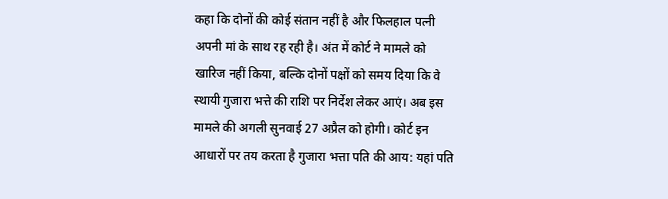कहा कि दोनों की कोई संतान नहीं है और फिलहाल पत्नी अपनी मां के साथ रह रही है। अंत में कोर्ट ने मामले को खारिज नहीं किया, बल्कि दोनों पक्षों को समय दिया कि वे स्थायी गुजारा भत्ते की राशि पर निर्देश लेकर आएं। अब इस मामले की अगली सुनवाई 27 अप्रैल को होगी। कोर्ट इन आधारों पर तय करता है गुजारा भत्ता पति की आय: यहां पति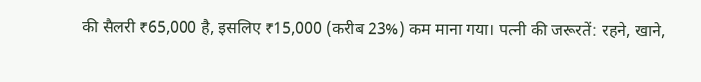की सैलरी ₹65,000 है, इसलिए ₹15,000 (करीब 23%) कम माना गया। पत्नी की जरूरतें: रहने, खाने,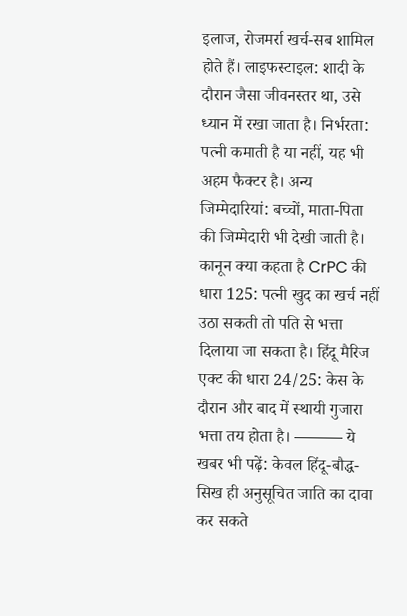इलाज, रोजमर्रा खर्च-सब शामिल होते हैं। लाइफस्टाइल: शादी के दौरान जैसा जीवनस्तर था, उसे ध्यान में रखा जाता है। निर्भरता: पत्नी कमाती है या नहीं, यह भी अहम फैक्टर है। अन्य जिम्मेदारियां: बच्चों, माता-पिता की जिम्मेदारी भी देखी जाती है। कानून क्या कहता है CrPC की धारा 125: पत्नी खुद का खर्च नहीं उठा सकती तो पति से भत्ता दिलाया जा सकता है। हिंदू मैरिज एक्ट की धारा 24/25: केस के दौरान और बाद में स्थायी गुजारा भत्ता तय होता है। ——— ये खबर भी पढ़ें: केवल हिंदू-बौद्ध-सिख ही अनुसूचित जाति का दावा कर सकते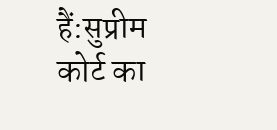हैं:सुप्रीम कोर्ट का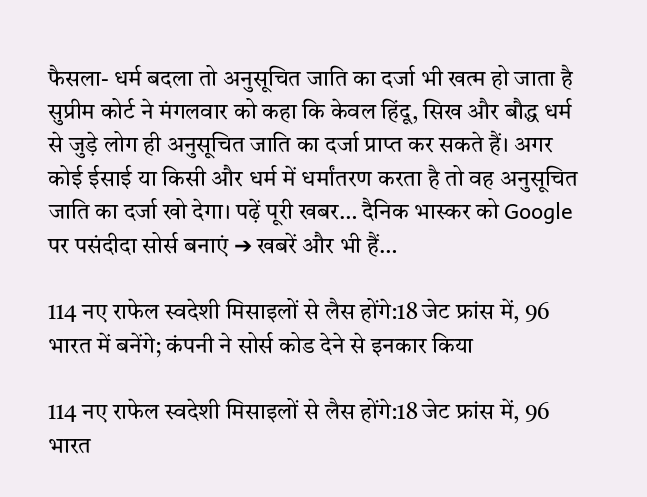फैसला- धर्म बदला तो अनुसूचित जाति का दर्जा भी खत्म हो जाता है सुप्रीम कोर्ट ने मंगलवार को कहा कि केवल हिंदू, सिख और बौद्ध धर्म से जुड़े लोग ही अनुसूचित जाति का दर्जा प्राप्त कर सकते हैं। अगर कोई ईसाई या किसी और धर्म में धर्मांतरण करता है तो वह अनुसूचित जाति का दर्जा खो देगा। पढ़ें पूरी खबर… दैनिक भास्कर को Google पर पसंदीदा सोर्स बनाएं ➔ खबरें और भी हैं…

114 नए राफेल स्वदेशी मिसाइलों से लैस होंगे:18 जेट फ्रांस में, 96 भारत में बनेंगे; कंपनी ने सोर्स कोड देने से इनकार किया

114 नए राफेल स्वदेशी मिसाइलों से लैस होंगे:18 जेट फ्रांस में, 96 भारत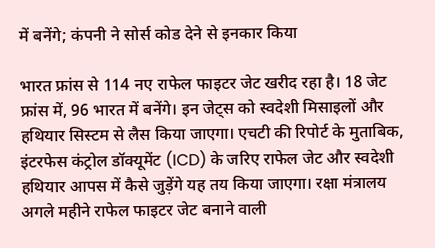में बनेंगे; कंपनी ने सोर्स कोड देने से इनकार किया

भारत फ्रांस से 114 नए राफेल फाइटर जेट खरीद रहा है। 18 जेट फ्रांस में, 96 भारत में बनेंगे। इन जेट्स को स्वदेशी मिसाइलों और हथियार सिस्टम से लैस किया जाएगा। एचटी की रिपोर्ट के मुताबिक, इंटरफेस कंट्रोल डॉक्यूमेंट (ICD) के जरिए राफेल जेट और स्वदेशी हथियार आपस में कैसे जुड़ेंगे यह तय किया जाएगा। रक्षा मंत्रालय अगले महीने राफेल फाइटर जेट बनाने वाली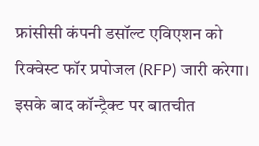फ्रांसीसी कंपनी डसॉल्ट एविएशन को रिक्वेस्ट फॉर प्रपोजल (RFP) जारी करेगा। इसके बाद कॉन्ट्रैक्ट पर बातचीत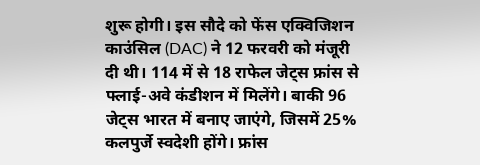शुरू होगी। इस सौदे को फेंस एक्विजिशन काउंसिल (DAC) ने 12 फरवरी को मंजूरी दी थी। 114 में से 18 राफेल जेट्स फ्रांस से फ्लाई-अवे कंडीशन में मिलेंगे। बाकी 96 जेट्स भारत में बनाए जाएंगे, जिसमें 25% कलपुर्जे स्वदेशी होंगे। फ्रांस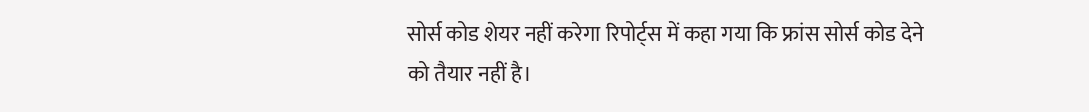सोर्स कोड शेयर नहीं करेगा रिपोर्ट्स में कहा गया कि फ्रांस सोर्स कोड देने को तैयार नहीं है।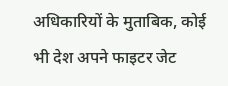अधिकारियों के मुताबिक, कोई भी देश अपने फाइटर जेट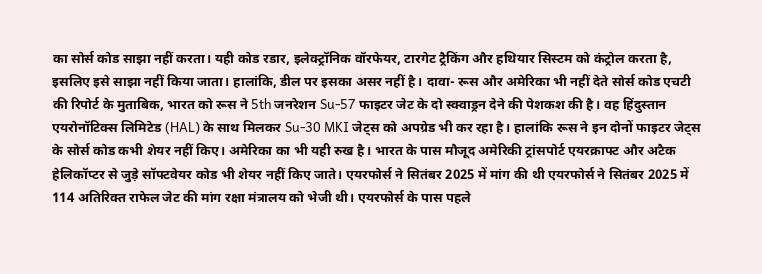का सोर्स कोड साझा नहीं करता। यही कोड रडार, इलेक्ट्रॉनिक वॉरफेयर, टारगेट ट्रैकिंग और हथियार सिस्टम को कंट्रोल करता है, इसलिए इसे साझा नहीं किया जाता। हालांकि, डील पर इसका असर नहीं है। दावा- रूस और अमेरिका भी नहीं देते सोर्स कोड एचटी की रिपोर्ट के मुताबिक, भारत को रूस ने 5th जनरेशन Su-57 फाइटर जेट के दो स्क्वाड्रन देने की पेशकश की है। वह हिंदुस्तान एयरोनॉटिक्स लिमिटेड (HAL) के साथ मिलकर Su-30 MKI जेट्स को अपग्रेड भी कर रहा है। हालांकि रूस ने इन दोनों फाइटर जेट्स के सोर्स कोड कभी शेयर नहीं किए। अमेरिका का भी यही रुख है। भारत के पास मौजूद अमेरिकी ट्रांसपोर्ट एयरक्राफ्ट और अटैक हेलिकॉप्टर से जुड़े सॉफ्टवेयर कोड भी शेयर नहीं किए जाते। एयरफोर्स ने सितंबर 2025 में मांग की थी एयरफोर्स ने सितंबर 2025 में 114 अतिरिक्त राफेल जेट की मांग रक्षा मंत्रालय को भेजी थी। एयरफोर्स के पास पहले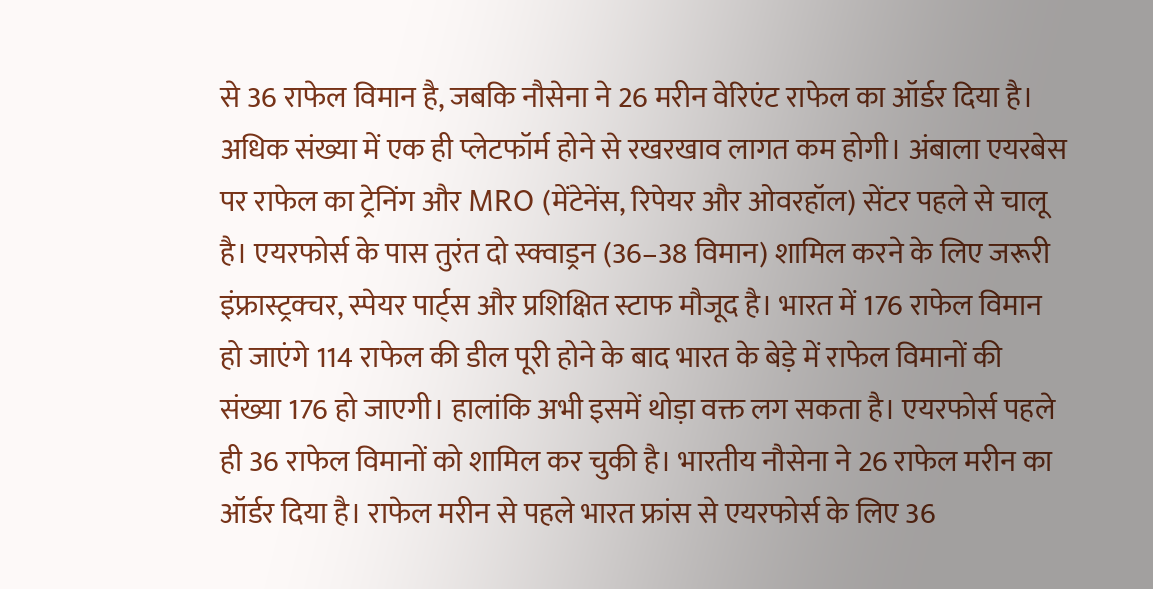से 36 राफेल विमान है, जबकि नौसेना ने 26 मरीन वेरिएंट राफेल का ऑर्डर दिया है। अधिक संख्या में एक ही प्लेटफॉर्म होने से रखरखाव लागत कम होगी। अंबाला एयरबेस पर राफेल का ट्रेनिंग और MRO (मेंटेनेंस, रिपेयर और ओवरहॉल) सेंटर पहले से चालू है। एयरफोर्स के पास तुरंत दो स्क्वाड्रन (36–38 विमान) शामिल करने के लिए जरूरी इंफ्रास्ट्रक्चर, स्पेयर पार्ट्स और प्रशिक्षित स्टाफ मौजूद है। भारत में 176 राफेल विमान हो जाएंगे 114 राफेल की डील पूरी होने के बाद भारत के बेड़े में राफेल विमानों की संख्या 176 हो जाएगी। हालांकि अभी इसमें थोड़ा वक्त लग सकता है। एयरफोर्स पहले ही 36 राफेल विमानों को शामिल कर चुकी है। भारतीय नौसेना ने 26 राफेल मरीन का ऑर्डर दिया है। राफेल मरीन से पहले भारत फ्रांस से एयरफोर्स के लिए 36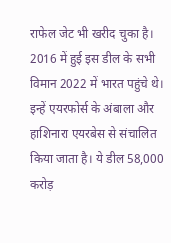राफेल जेट भी खरीद चुका है। 2016 में हुई इस डील के सभी विमान 2022 में भारत पहुंचे थे। इन्हें एयरफोर्स के अंबाला और हाशिनारा एयरबेस से संचालित किया जाता है। ये डील 58,000 करोड़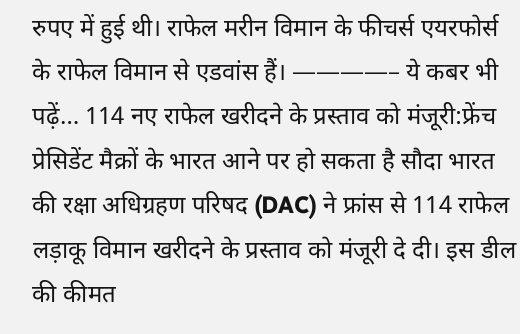रुपए में हुई थी। राफेल मरीन विमान के फीचर्स एयरफोर्स के राफेल विमान से एडवांस हैं। ————– ये कबर भी पढ़ें… 114 नए राफेल खरीदने के प्रस्ताव को मंजूरी:फ्रेंच प्रेसिडेंट मैक्रों के भारत आने पर हो सकता है सौदा भारत की रक्षा अधिग्रहण परिषद (DAC) ने फ्रांस से 114 राफेल लड़ाकू विमान खरीदने के प्रस्ताव को मंजूरी दे दी। इस डील की कीमत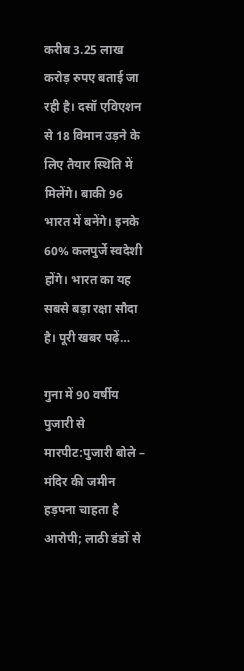करीब 3.25 लाख करोड़ रुपए बताई जा रही है। दसॉ एविएशन से 18 विमान उड़ने के लिए तैयार स्थिति में मिलेंगे। बाकी 96 भारत में बनेंगे। इनके 60% कलपुर्जे स्वदेशी होंगे। भारत का यह सबसे बड़ा रक्षा सौदा है। पूरी खबर पढ़ें…

गुना में 90 वर्षीय पुजारी से मारपीट:पुजारी बोले – मंदिर की जमीन हड़पना चाहता है आरोपी; लाठी डंडों से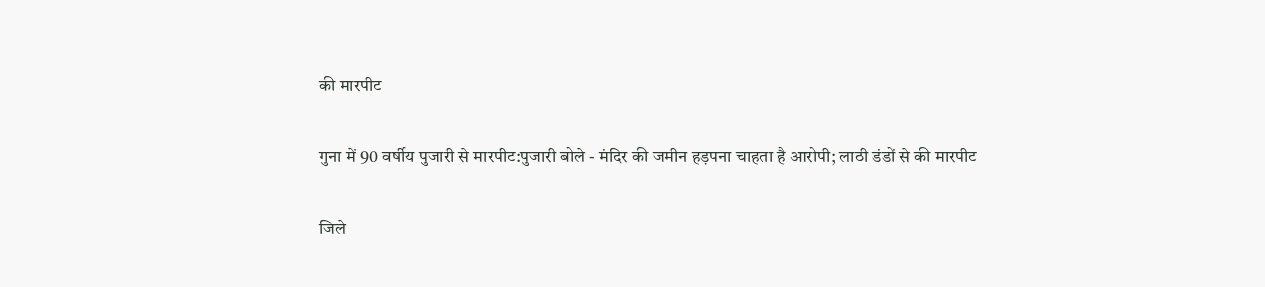की मारपीट

गुना में 90 वर्षीय पुजारी से मारपीट:पुजारी बोले - मंदिर की जमीन हड़पना चाहता है आरोपी; लाठी डंडों से की मारपीट

जिले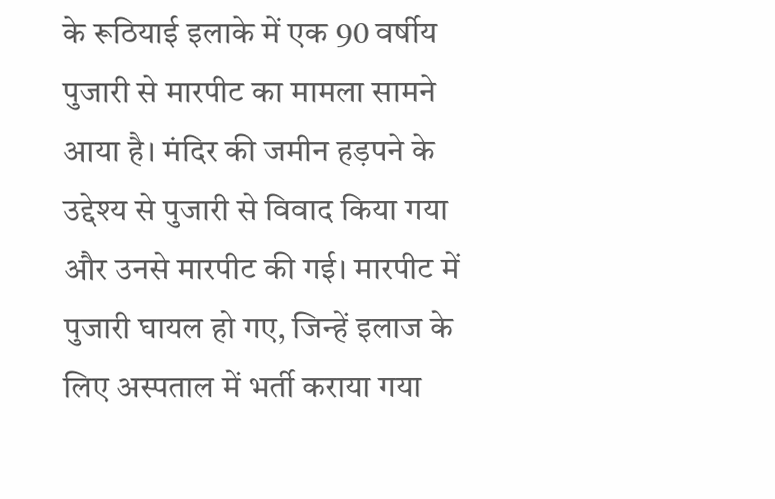के रूठियाई इलाके में एक 90 वर्षीय पुजारी से मारपीट का मामला सामने आया है। मंदिर की जमीन हड़पने के उद्देश्य से पुजारी से विवाद किया गया और उनसे मारपीट की गई। मारपीट में पुजारी घायल हो गए, जिन्हें इलाज के लिए अस्पताल में भर्ती कराया गया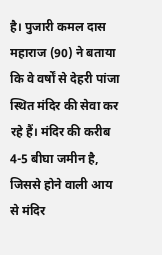है। पुजारी कमल दास महाराज (90) ने बताया कि वे वर्षों से देहरी पांजा स्थित मंदिर की सेवा कर रहे हैं। मंदिर की करीब 4-5 बीघा जमीन है, जिससे होने वाली आय से मंदिर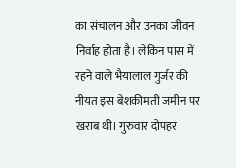का संचालन और उनका जीवन निर्वाह होता है। लेकिन पास में रहने वाले भैयालाल गुर्जर की नीयत इस बेशकीमती जमीन पर खराब थी। गुरुवार दोपहर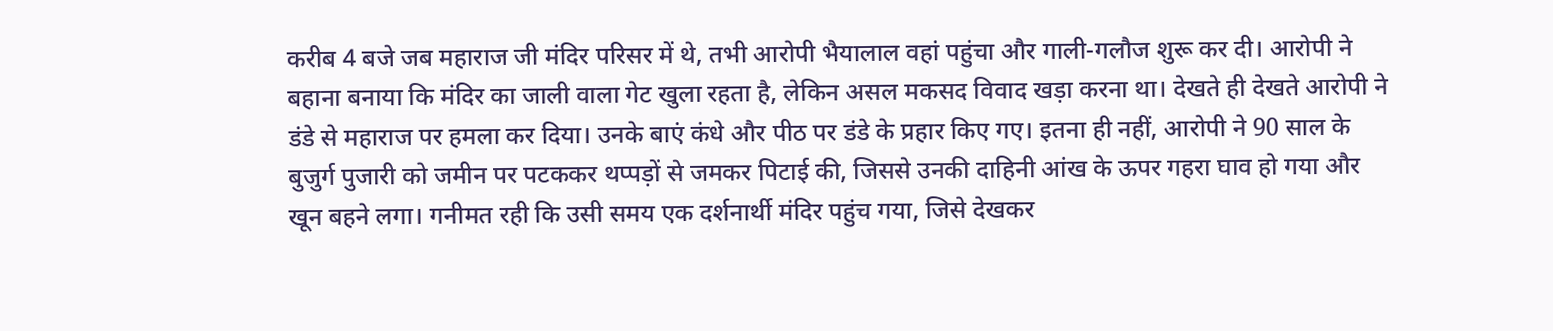करीब 4 बजे जब महाराज जी मंदिर परिसर में थे, तभी आरोपी भैयालाल वहां पहुंचा और गाली-गलौज शुरू कर दी। आरोपी ने बहाना बनाया कि मंदिर का जाली वाला गेट खुला रहता है, लेकिन असल मकसद विवाद खड़ा करना था। देखते ही देखते आरोपी ने डंडे से महाराज पर हमला कर दिया। उनके बाएं कंधे और पीठ पर डंडे के प्रहार किए गए। इतना ही नहीं, आरोपी ने 90 साल के बुजुर्ग पुजारी को जमीन पर पटककर थप्पड़ों से जमकर पिटाई की, जिससे उनकी दाहिनी आंख के ऊपर गहरा घाव हो गया और खून बहने लगा। गनीमत रही कि उसी समय एक दर्शनार्थी मंदिर पहुंच गया, जिसे देखकर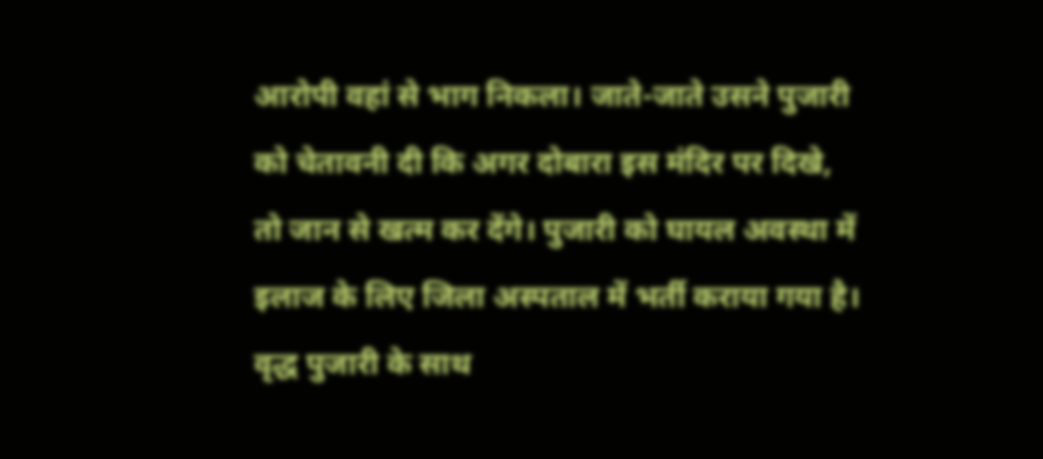आरोपी वहां से भाग निकला। जाते-जाते उसने पुजारी को चेतावनी दी कि अगर दोबारा इस मंदिर पर दिखे, तो जान से खत्म कर देंगे। पुजारी को घायल अवस्था में इलाज के लिए जिला अस्पताल में भर्ती कराया गया है। वृद्ध पुजारी के साथ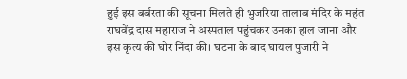हुई इस बर्बरता की सूचना मिलते ही भुजरिया तालाब मंदिर के महंत राघवेंद्र दास महाराज ने अस्पताल पहुंचकर उनका हाल जाना और इस कृत्य की घोर निंदा की। घटना के बाद घायल पुजारी ने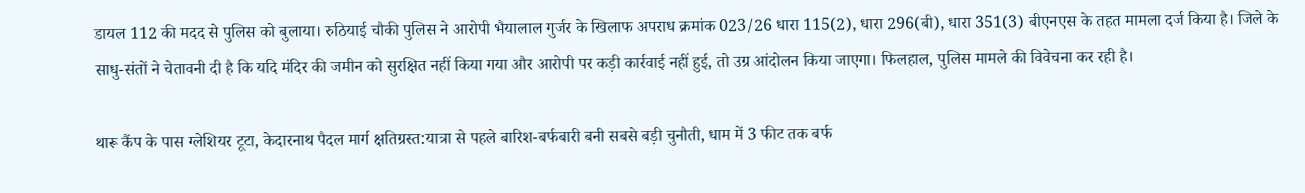डायल 112 की मदद से पुलिस को बुलाया। रुठियाई चौकी पुलिस ने आरोपी भैयालाल गुर्जर के खिलाफ अपराध क्रमांक 023/26 धारा 115(2), धारा 296(बी), धारा 351(3) बीएनएस के तहत मामला दर्ज किया है। जिले के साधु-संतों ने चेतावनी दी है कि यदि मंदिर की जमीन को सुरक्षित नहीं किया गया और आरोपी पर कड़ी कार्रवाई नहीं हुई, तो उग्र आंदोलन किया जाएगा। फिलहाल, पुलिस मामले की विवेचना कर रही है।

थारू कैंप के पास ग्लेशियर टूटा, केदारनाथ पैदल मार्ग क्षतिग्रस्त:यात्रा से पहले बारिश-बर्फबारी बनी सबसे बड़ी चुनौती, धाम में 3 फीट तक बर्फ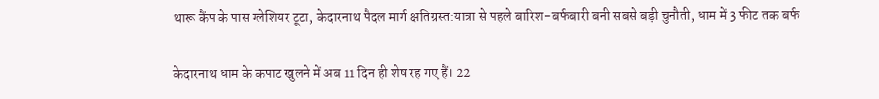थारू कैंप के पास ग्लेशियर टूटा, केदारनाथ पैदल मार्ग क्षतिग्रस्त:यात्रा से पहले बारिश-बर्फबारी बनी सबसे बड़ी चुनौती, धाम में 3 फीट तक बर्फ

केदारनाथ धाम के कपाट खुलने में अब 11 दिन ही शेष रह गए हैं। 22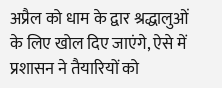अप्रैल को धाम के द्वार श्रद्धालुओं के लिए खोल दिए जाएंगे, ऐसे में प्रशासन ने तैयारियों को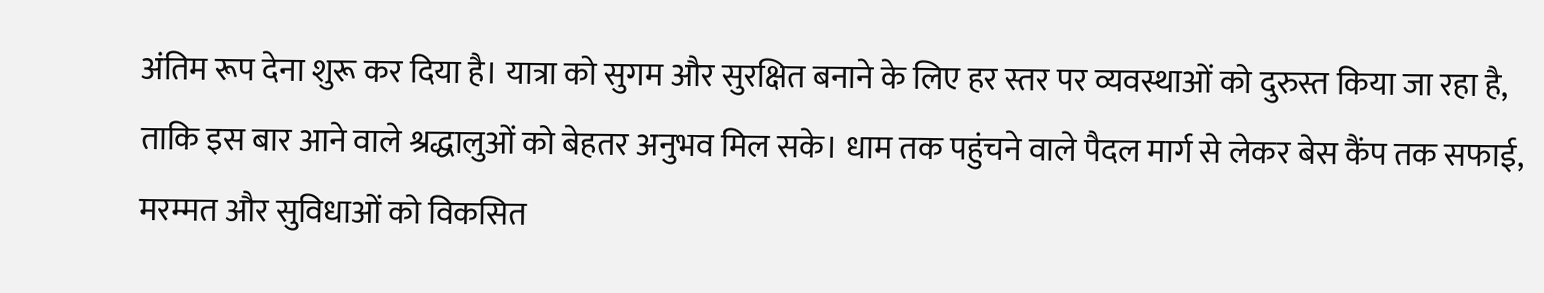अंतिम रूप देना शुरू कर दिया है। यात्रा को सुगम और सुरक्षित बनाने के लिए हर स्तर पर व्यवस्थाओं को दुरुस्त किया जा रहा है, ताकि इस बार आने वाले श्रद्धालुओं को बेहतर अनुभव मिल सके। धाम तक पहुंचने वाले पैदल मार्ग से लेकर बेस कैंप तक सफाई, मरम्मत और सुविधाओं को विकसित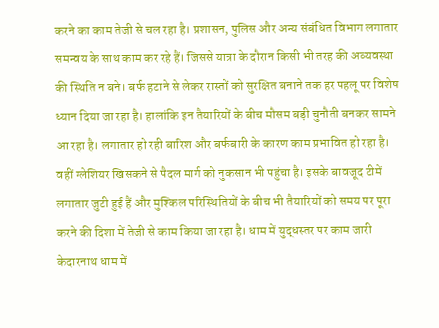करने का काम तेजी से चल रहा है। प्रशासन, पुलिस और अन्य संबंधित विभाग लगातार समन्वय के साथ काम कर रहे हैं। जिससे यात्रा के दौरान किसी भी तरह की अव्यवस्था की स्थिति न बने। बर्फ हटाने से लेकर रास्तों को सुरक्षित बनाने तक हर पहलू पर विशेष ध्यान दिया जा रहा है। हालांकि इन तैयारियों के बीच मौसम बड़ी चुनौती बनकर सामने आ रहा है। लगातार हो रही बारिश और बर्फबारी के कारण काम प्रभावित हो रहा है। वहीं ग्लेशियर खिसकने से पैदल मार्ग को नुकसान भी पहुंचा है। इसके बावजूद टीमें लगातार जुटी हुई हैं और मुश्किल परिस्थितियों के बीच भी तैयारियों को समय पर पूरा करने की दिशा में तेजी से काम किया जा रहा है। धाम में युद्धस्तर पर काम जारी केदारनाथ धाम में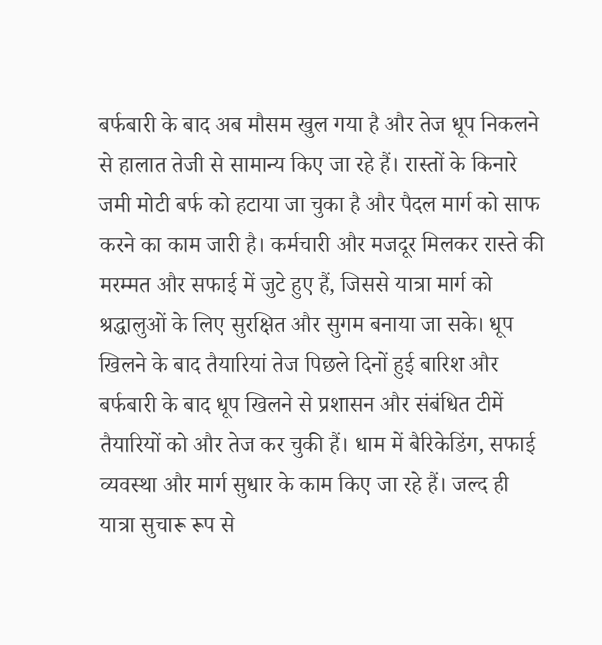बर्फबारी के बाद अब मौसम खुल गया है और तेज धूप निकलने से हालात तेजी से सामान्य किए जा रहे हैं। रास्तों के किनारे जमी मोटी बर्फ को हटाया जा चुका है और पैदल मार्ग को साफ करने का काम जारी है। कर्मचारी और मजदूर मिलकर रास्ते की मरम्मत और सफाई में जुटे हुए हैं, जिससे यात्रा मार्ग को श्रद्धालुओं के लिए सुरक्षित और सुगम बनाया जा सके। धूप खिलने के बाद तैयारियां तेज पिछले दिनों हुई बारिश और बर्फबारी के बाद धूप खिलने से प्रशासन और संबंधित टीमें तैयारियों को और तेज कर चुकी हैं। धाम में बैरिकेडिंग, सफाई व्यवस्था और मार्ग सुधार के काम किए जा रहे हैं। जल्द ही यात्रा सुचारू रूप से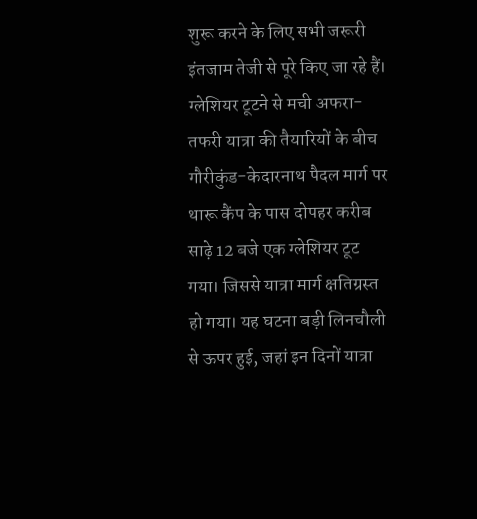शुरू करने के लिए सभी जरूरी इंतजाम तेजी से पूरे किए जा रहे हैं। ग्लेशियर टूटने से मची अफरा-तफरी यात्रा की तैयारियों के बीच गौरीकुंड-केदारनाथ पैदल मार्ग पर थारू कैंप के पास दोपहर करीब साढ़े 12 बजे एक ग्लेशियर टूट गया। जिससे यात्रा मार्ग क्षतिग्रस्त हो गया। यह घटना बड़ी लिनचौली से ऊपर हुई, जहां इन दिनों यात्रा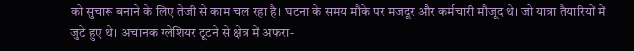को सुचारू बनाने के लिए तेजी से काम चल रहा है। घटना के समय मौके पर मजदूर और कर्मचारी मौजूद थे। जो यात्रा तैयारियों में जुटे हुए थे। अचानक ग्लेशियर टूटने से क्षेत्र में अफरा-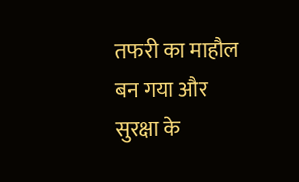तफरी का माहौल बन गया और सुरक्षा के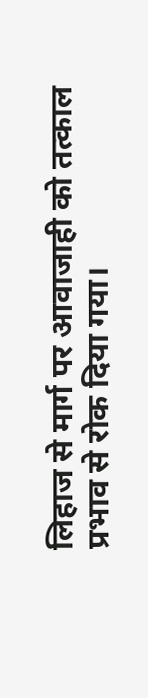लिहाज से मार्ग पर आवाजाही को तत्काल प्रभाव से रोक दिया गया।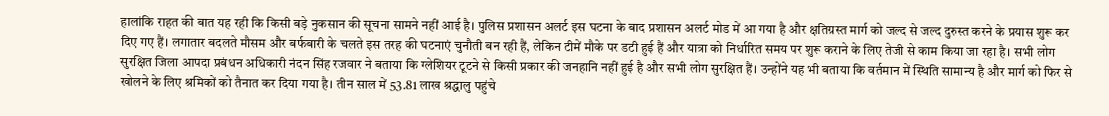हालांकि राहत की बात यह रही कि किसी बड़े नुकसान की सूचना सामने नहीं आई है। पुलिस प्रशासन अलर्ट इस घटना के बाद प्रशासन अलर्ट मोड में आ गया है और क्षतिग्रस्त मार्ग को जल्द से जल्द दुरुस्त करने के प्रयास शुरू कर दिए गए हैं। लगातार बदलते मौसम और बर्फबारी के चलते इस तरह की घटनाएं चुनौती बन रही हैं, लेकिन टीमें मौके पर डटी हुई हैं और यात्रा को निर्धारित समय पर शुरू कराने के लिए तेजी से काम किया जा रहा है। सभी लोग सुरक्षित जिला आपदा प्रबंधन अधिकारी नंदन सिंह रजवार ने बताया कि ग्लेशियर टूटने से किसी प्रकार की जनहानि नहीं हुई है और सभी लोग सुरक्षित हैं। उन्होंने यह भी बताया कि वर्तमान में स्थिति सामान्य है और मार्ग को फिर से खोलने के लिए श्रमिकों को तैनात कर दिया गया है। तीन साल में 53.81 लाख श्रद्धालु पहुंचे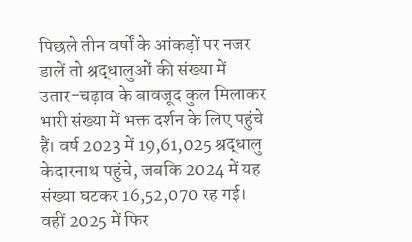पिछले तीन वर्षों के आंकड़ों पर नजर डालें तो श्रद्धालुओं की संख्या में उतार-चढ़ाव के बावजूद कुल मिलाकर भारी संख्या में भक्त दर्शन के लिए पहुंचे हैं। वर्ष 2023 में 19,61,025 श्रद्धालु केदारनाथ पहुंचे, जबकि 2024 में यह संख्या घटकर 16,52,070 रह गई। वहीं 2025 में फिर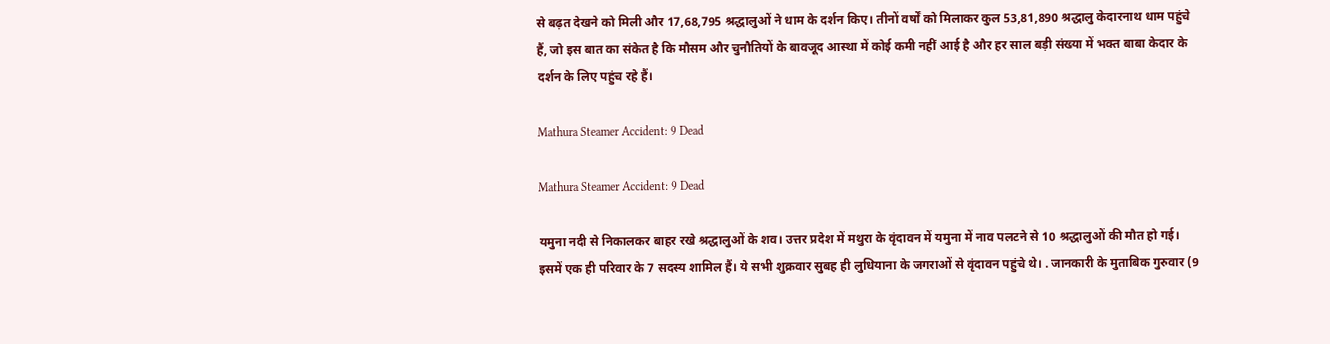से बढ़त देखने को मिली और 17,68,795 श्रद्धालुओं ने धाम के दर्शन किए। तीनों वर्षों को मिलाकर कुल 53,81,890 श्रद्धालु केदारनाथ धाम पहुंचे हैं, जो इस बात का संकेत है कि मौसम और चुनौतियों के बावजूद आस्था में कोई कमी नहीं आई है और हर साल बड़ी संख्या में भक्त बाबा केदार के दर्शन के लिए पहुंच रहे हैं।

Mathura Steamer Accident: 9 Dead

Mathura Steamer Accident: 9 Dead

यमुना नदी से निकालकर बाहर रखे श्रद्धालुओं के शव। उत्तर प्रदेश में मथुरा के वृंदावन में यमुना में नाव पलटने से 10 श्रद्धालुओं की मौत हो गई। इसमें एक ही परिवार के 7 सदस्य शामिल हैं। ये सभी शुक्रवार सुबह ही लुधियाना के जगराओं से वृंदावन पहुंचे थे। . जानकारी के मुताबिक गुरुवार (9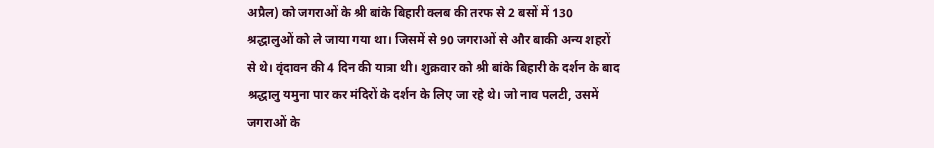अप्रैल) को जगराओं के श्री बांके बिहारी क्लब की तरफ से 2 बसों में 130 श्रद्धालुओं को ले जाया गया था। जिसमें से 90 जगराओं से और बाकी अन्य शहरों से थे। वृंदावन की 4 दिन की यात्रा थी। शुक्रवार को श्री बांके बिहारी के दर्शन के बाद श्रद्धालु यमुना पार कर मंदिरों के दर्शन के लिए जा रहे थे। जो नाव पलटी, उसमें जगराओं के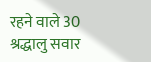रहने वाले 30 श्रद्धालु सवार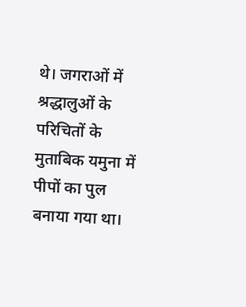थे। जगराओं में श्रद्धालुओं के परिचितों के मुताबिक यमुना में पीपों का पुल बनाया गया था।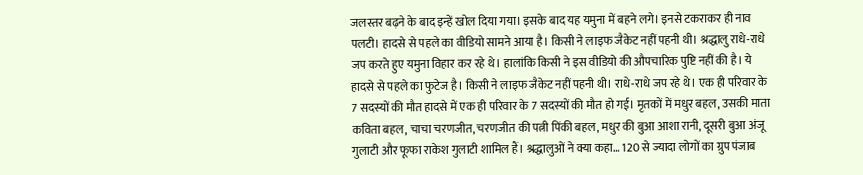जलस्तर बढ़ने के बाद इन्हें खोल दिया गया। इसके बाद यह यमुना में बहने लगे। इनसे टकराकर ही नाव पलटी। हादसे से पहले का वीडियो सामने आया है। किसी ने लाइफ जैकेट नहीं पहनी थी। श्रद्धालु राधे-राधे जप करते हुए यमुना विहार कर रहे थे। हालांकि किसी ने इस वीडियो की औपचारिक पुष्टि नहीं की है। ये हादसे से पहले का फुटेज है। किसी ने लाइफ जैकेट नहीं पहनी थी। राधे-राधे जप रहे थे। एक ही परिवार के 7 सदस्यों की मौत हादसे में एक ही परिवार के 7 सदस्यों की मौत हो गई। मृतकों में मधुर बहल, उसकी माता कविता बहल, चाचा चरणजीत, चरणजीत की पत्नी पिंकी बहल, मधुर की बुआ आशा रानी, दूसरी बुआ अंजू गुलाटी और फूफा राकेश गुलाटी शामिल हैं। श्रद्धालुओं ने क्या कहा… 120 से ज्यादा लोगों का ग्रुप पंजाब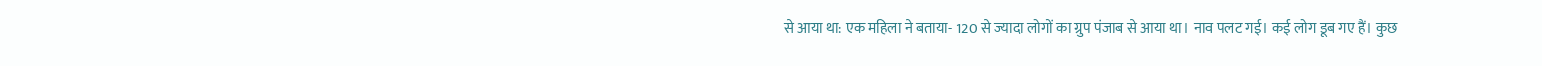से आया था: एक महिला ने बताया- 120 से ज्यादा लोगों का ग्रुप पंजाब से आया था। नाव पलट गई। कई लोग डूब गए हैं। कुछ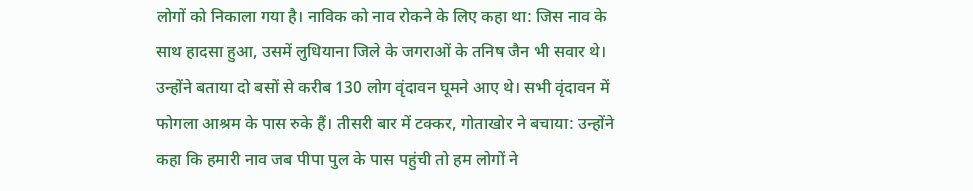लोगों को निकाला गया है। नाविक को नाव रोकने के लिए कहा था: जिस नाव के साथ हादसा हुआ, उसमें लुधियाना जिले के जगराओं के तनिष जैन भी सवार थे। उन्होंने बताया दो बसों से करीब 130 लोग वृंदावन घूमने आए थे। सभी वृंदावन में फोगला आश्रम के पास रुके हैं। तीसरी बार में टक्कर, गोताखोर ने बचाया: उन्होंने कहा कि हमारी नाव जब पीपा पुल के पास पहुंची तो हम लोगों ने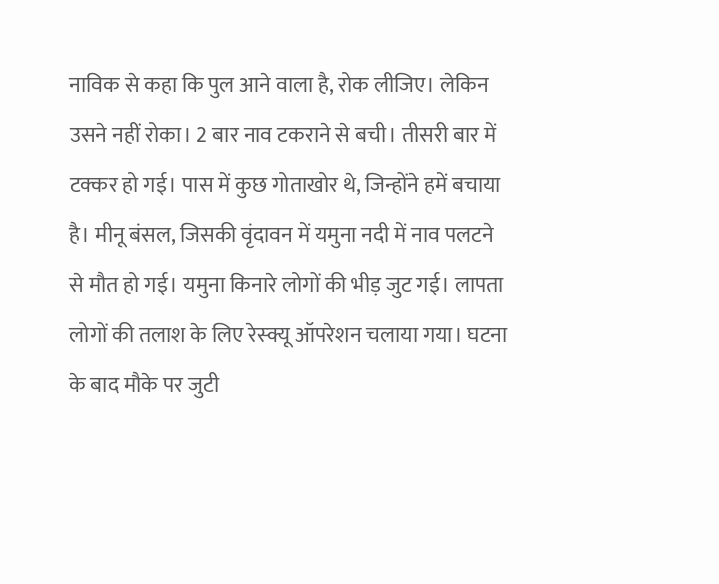नाविक से कहा कि पुल आने वाला है, रोक लीजिए। लेकिन उसने नहीं रोका। 2 बार नाव टकराने से बची। तीसरी बार में टक्कर हो गई। पास में कुछ गोताखोर थे, जिन्होंने हमें बचाया है। मीनू बंसल, जिसकी वृंदावन में यमुना नदी में नाव पलटने से मौत हो गई। यमुना किनारे लोगों की भीड़ जुट गई। लापता लोगों की तलाश के लिए रेस्क्यू ऑपरेशन चलाया गया। घटना के बाद मौके पर जुटी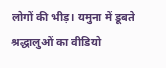लोगों की भीड़। यमुना में डूबते श्रद्धालुओं का वीडियो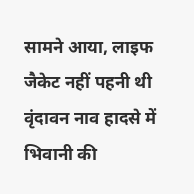सामने आया, लाइफ जैकेट नहीं पहनी थी वृंदावन नाव हादसे में भिवानी की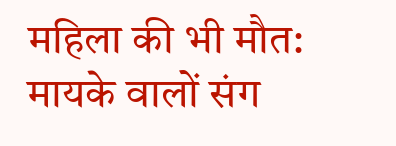महिला की भी मौत: मायके वालों संग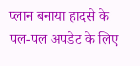प्लान बनाया हादसे के पल-पल अपडेट के लिए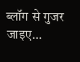ब्लॉग से गुजर जाइए…